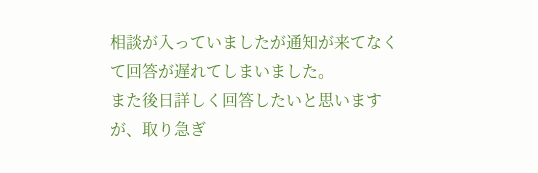相談が入っていましたが通知が来てなくて回答が遅れてしまいました。
また後日詳しく回答したいと思いますが、取り急ぎ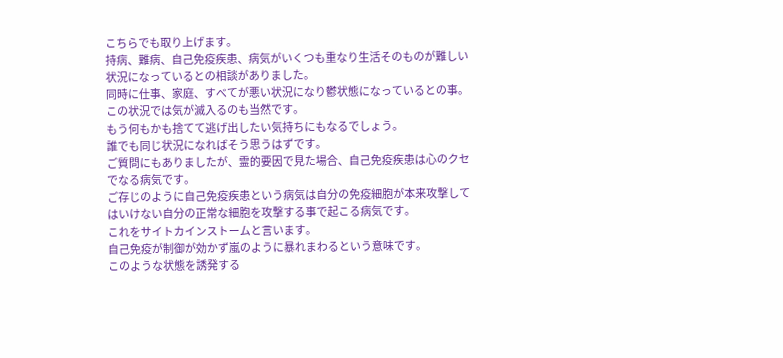こちらでも取り上げます。
持病、難病、自己免疫疾患、病気がいくつも重なり生活そのものが難しい状況になっているとの相談がありました。
同時に仕事、家庭、すべてが悪い状況になり鬱状態になっているとの事。
この状況では気が滅入るのも当然です。
もう何もかも捨てて逃げ出したい気持ちにもなるでしょう。
誰でも同じ状況になればそう思うはずです。
ご質問にもありましたが、霊的要因で見た場合、自己免疫疾患は心のクセでなる病気です。
ご存じのように自己免疫疾患という病気は自分の免疫細胞が本来攻撃してはいけない自分の正常な細胞を攻撃する事で起こる病気です。
これをサイトカインストームと言います。
自己免疫が制御が効かず嵐のように暴れまわるという意味です。
このような状態を誘発する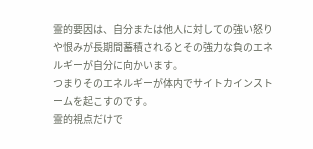霊的要因は、自分または他人に対しての強い怒りや恨みが長期間蓄積されるとその強力な負のエネルギーが自分に向かいます。
つまりそのエネルギーが体内でサイトカインストームを起こすのです。
霊的視点だけで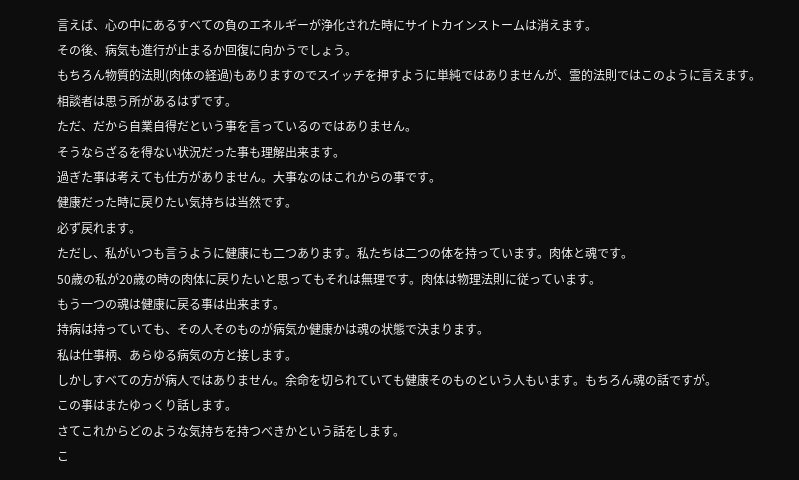言えば、心の中にあるすべての負のエネルギーが浄化された時にサイトカインストームは消えます。
その後、病気も進行が止まるか回復に向かうでしょう。
もちろん物質的法則(肉体の経過)もありますのでスイッチを押すように単純ではありませんが、霊的法則ではこのように言えます。
相談者は思う所があるはずです。
ただ、だから自業自得だという事を言っているのではありません。
そうならざるを得ない状況だった事も理解出来ます。
過ぎた事は考えても仕方がありません。大事なのはこれからの事です。
健康だった時に戻りたい気持ちは当然です。
必ず戻れます。
ただし、私がいつも言うように健康にも二つあります。私たちは二つの体を持っています。肉体と魂です。
50歳の私が20歳の時の肉体に戻りたいと思ってもそれは無理です。肉体は物理法則に従っています。
もう一つの魂は健康に戻る事は出来ます。
持病は持っていても、その人そのものが病気か健康かは魂の状態で決まります。
私は仕事柄、あらゆる病気の方と接します。
しかしすべての方が病人ではありません。余命を切られていても健康そのものという人もいます。もちろん魂の話ですが。
この事はまたゆっくり話します。
さてこれからどのような気持ちを持つべきかという話をします。
こ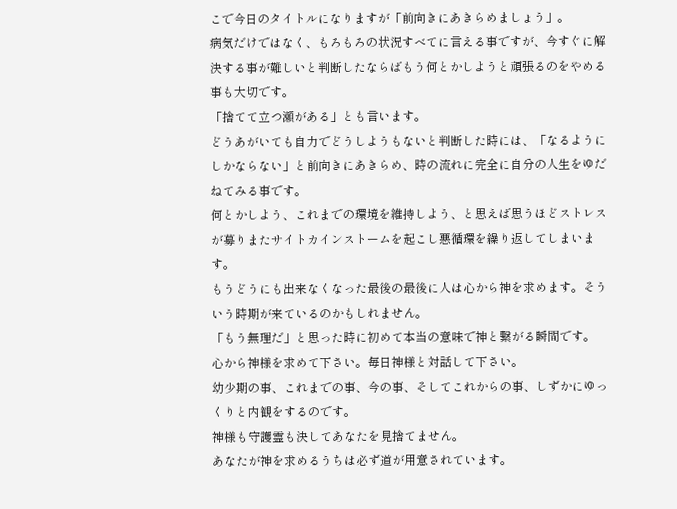こで今日のタイトルになりますが「前向きにあきらめましょう」。
病気だけではなく、もろもろの状況すべてに言える事ですが、今すぐに解決する事が難しいと判断したならばもう何とかしようと頑張るのをやめる事も大切です。
「捨てて立つ瀬がある」とも言います。
どうあがいても自力でどうしようもないと判断した時には、「なるようにしかならない」と前向きにあきらめ、時の流れに完全に自分の人生をゆだねてみる事です。
何とかしよう、これまでの環境を維持しよう、と思えば思うほどストレスが募りまたサイトカインストームを起こし悪循環を繰り返してしまいます。
もうどうにも出来なくなった最後の最後に人は心から神を求めます。そういう時期が来ているのかもしれません。
「もう無理だ」と思った時に初めて本当の意味で神と繋がる瞬間です。
心から神様を求めて下さい。毎日神様と対話して下さい。
幼少期の事、これまでの事、今の事、そしてこれからの事、しずかにゆっくりと内観をするのです。
神様も守護霊も決してあなたを見捨てません。
あなたが神を求めるうちは必ず道が用意されています。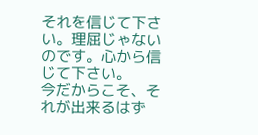それを信じて下さい。理屈じゃないのです。心から信じて下さい。
今だからこそ、それが出来るはず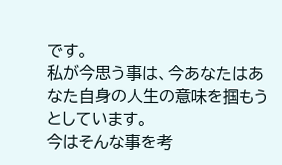です。
私が今思う事は、今あなたはあなた自身の人生の意味を掴もうとしています。
今はそんな事を考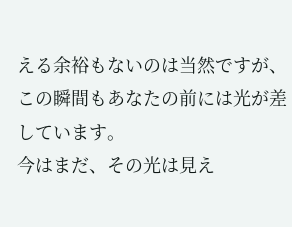える余裕もないのは当然ですが、この瞬間もあなたの前には光が差しています。
今はまだ、その光は見え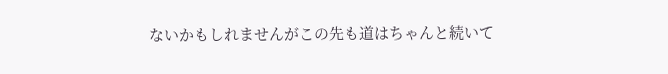ないかもしれませんがこの先も道はちゃんと続いて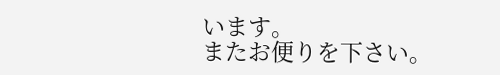います。
またお便りを下さい。